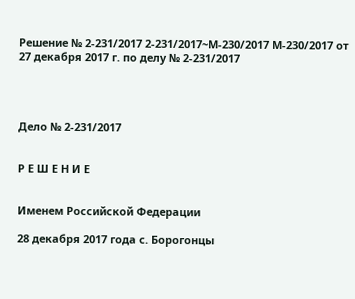Решение № 2-231/2017 2-231/2017~М-230/2017 М-230/2017 от 27 декабря 2017 г. по делу № 2-231/2017




Дело № 2-231/2017


Р Е Ш Е Н И Е


Именем Российской Федерации

28 декабря 2017 года с. Борогонцы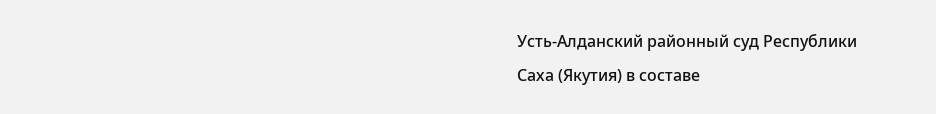Усть-Алданский районный суд Республики Саха (Якутия) в составе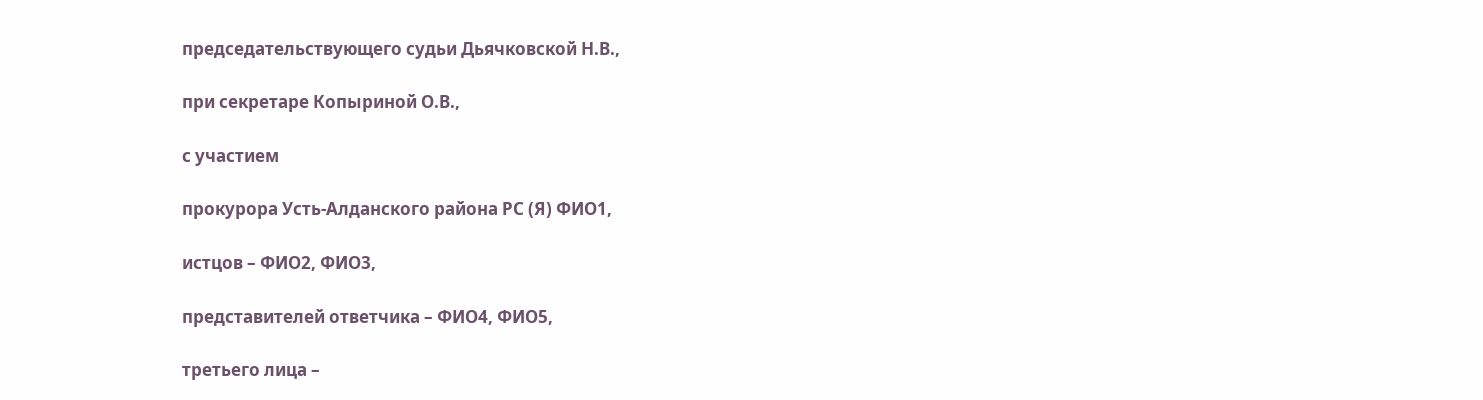председательствующего судьи Дьячковской Н.В.,

при секретаре Копыриной О.В.,

с участием

прокурора Усть-Алданского района РС (Я) ФИО1,

истцов – ФИО2, ФИО3,

представителей ответчика – ФИО4, ФИО5,

третьего лица –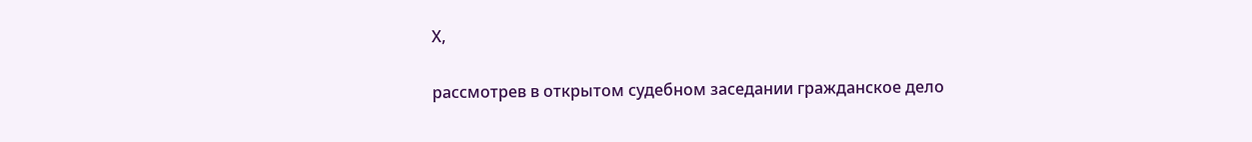Х,

рассмотрев в открытом судебном заседании гражданское дело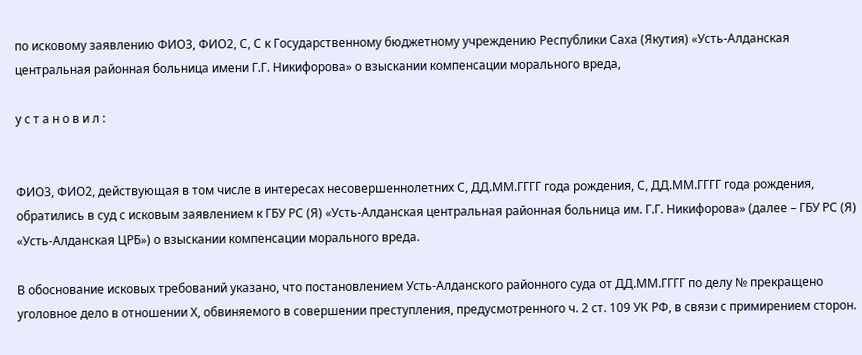по исковому заявлению ФИО3, ФИО2, С, С к Государственному бюджетному учреждению Республики Саха (Якутия) «Усть-Алданская центральная районная больница имени Г.Г. Никифорова» о взыскании компенсации морального вреда,

у с т а н о в и л :


ФИО3, ФИО2, действующая в том числе в интересах несовершеннолетних С, ДД.ММ.ГГГГ года рождения, С, ДД.ММ.ГГГГ года рождения, обратились в суд с исковым заявлением к ГБУ РС (Я) «Усть-Алданская центральная районная больница им. Г.Г. Никифорова» (далее – ГБУ РС (Я) «Усть-Алданская ЦРБ») о взыскании компенсации морального вреда.

В обоснование исковых требований указано, что постановлением Усть-Алданского районного суда от ДД.ММ.ГГГГ по делу № прекращено уголовное дело в отношении Х, обвиняемого в совершении преступления, предусмотренного ч. 2 ст. 109 УК РФ, в связи с примирением сторон.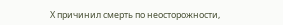Х причинил смерть по неосторожности,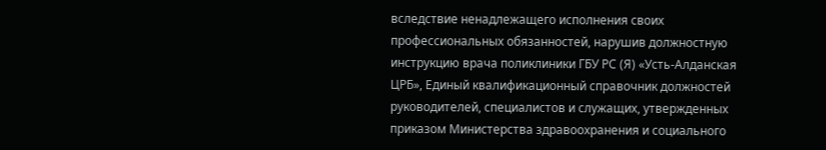вследствие ненадлежащего исполнения своих профессиональных обязанностей, нарушив должностную инструкцию врача поликлиники ГБУ РС (Я) «Усть-Алданская ЦРБ», Единый квалификационный справочник должностей руководителей, специалистов и служащих, утвержденных приказом Министерства здравоохранения и социального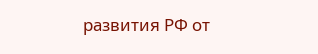развития РФ от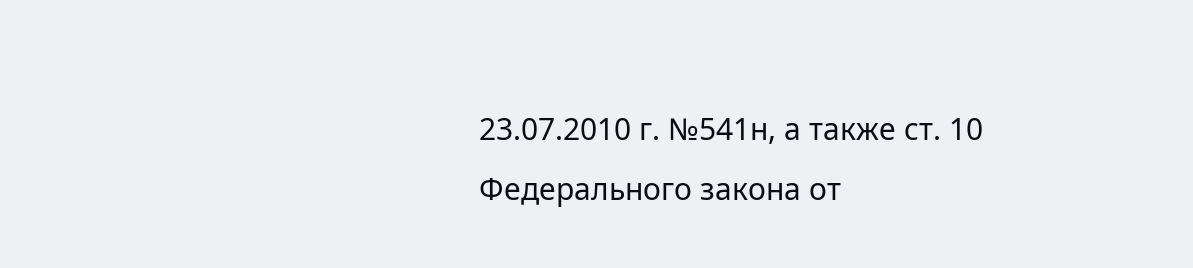23.07.2010 г. №541н, а также ст. 10 Федерального закона от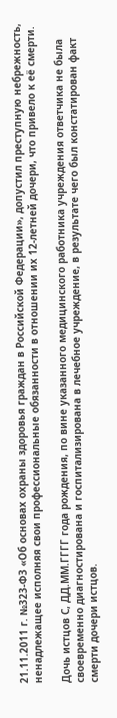21.11.2011 г. №323-ФЗ «Об основах охраны здоровья граждан в Российской Федерации», допустил преступную небрежность, ненадлежащее исполняя свои профессиональные обязанности в отношении их 12-летней дочери, что привело к её смерти.

Дочь истцов С, ДД.ММ.ГГГГ года рождения, по вине указанного медицинского работника учреждения ответчика не была своевременно диагностирована и госпитализирована в лечебное учреждение, в результате чего был констатирован факт смерти дочери истцов.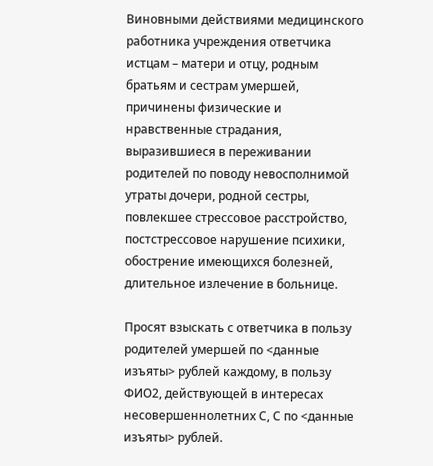Виновными действиями медицинского работника учреждения ответчика истцам – матери и отцу, родным братьям и сестрам умершей, причинены физические и нравственные страдания, выразившиеся в переживании родителей по поводу невосполнимой утраты дочери, родной сестры, повлекшее стрессовое расстройство, постстрессовое нарушение психики, обострение имеющихся болезней, длительное излечение в больнице.

Просят взыскать с ответчика в пользу родителей умершей по <данные изъяты> рублей каждому, в пользу ФИО2, действующей в интересах несовершеннолетних С, С по <данные изъяты> рублей.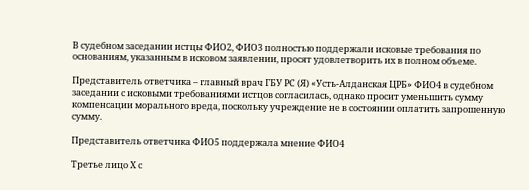В судебном заседании истцы ФИО2, ФИО3 полностью поддержали исковые требования по основаниям, указанным в исковом заявлении, просят удовлетворить их в полном объеме.

Представитель ответчика – главный врач ГБУ РС (Я) «Усть-Алданская ЦРБ» ФИО4 в судебном заседании с исковыми требованиями истцов согласилась, однако просит уменьшить сумму компенсации морального вреда, поскольку учреждение не в состоянии оплатить запрошенную сумму.

Представитель ответчика ФИО5 поддержала мнение ФИО4

Третье лицо Х с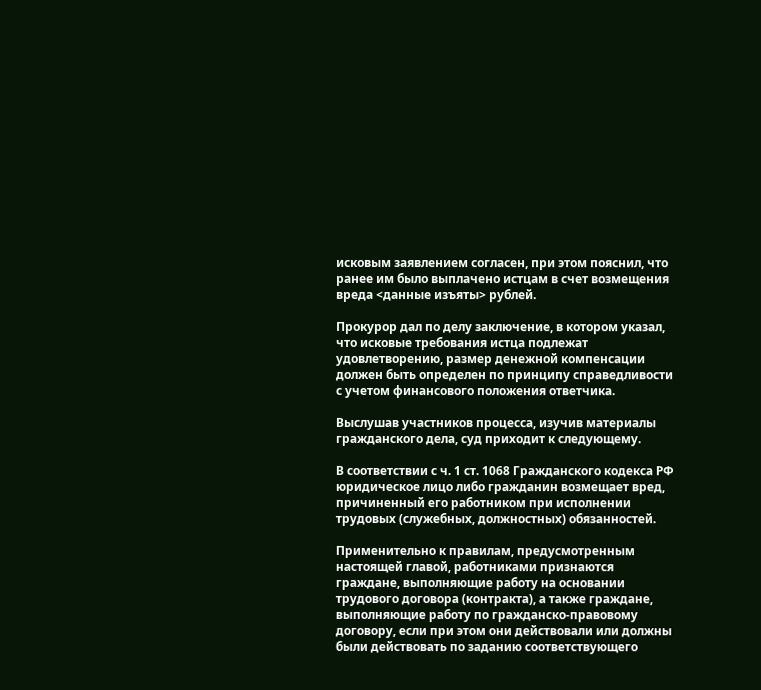исковым заявлением согласен, при этом пояснил, что ранее им было выплачено истцам в счет возмещения вреда <данные изъяты> рублей.

Прокурор дал по делу заключение, в котором указал, что исковые требования истца подлежат удовлетворению, размер денежной компенсации должен быть определен по принципу справедливости с учетом финансового положения ответчика.

Выслушав участников процесса, изучив материалы гражданского дела, суд приходит к следующему.

В соответствии с ч. 1 ст. 1068 Гражданского кодекса РФ юридическое лицо либо гражданин возмещает вред, причиненный его работником при исполнении трудовых (служебных, должностных) обязанностей.

Применительно к правилам, предусмотренным настоящей главой, работниками признаются граждане, выполняющие работу на основании трудового договора (контракта), а также граждане, выполняющие работу по гражданско-правовому договору, если при этом они действовали или должны были действовать по заданию соответствующего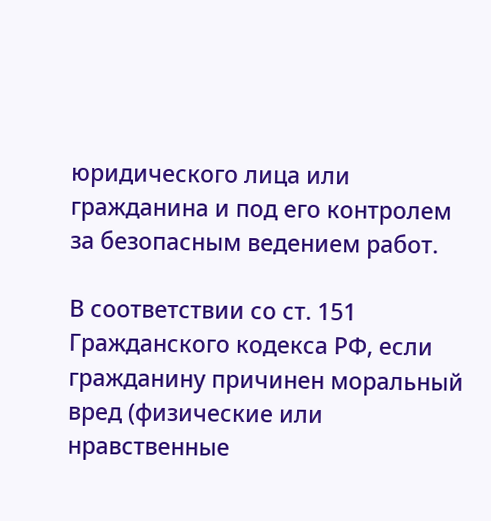юридического лица или гражданина и под его контролем за безопасным ведением работ.

В соответствии со ст. 151 Гражданского кодекса РФ, если гражданину причинен моральный вред (физические или нравственные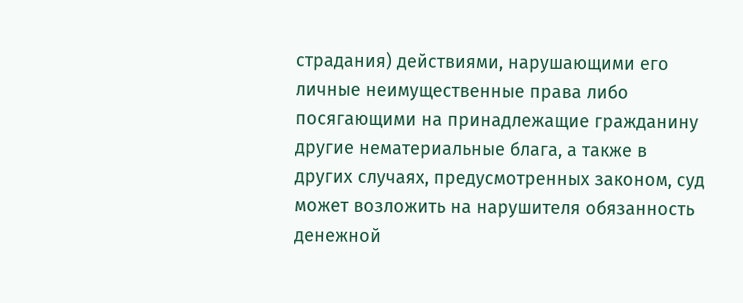страдания) действиями, нарушающими его личные неимущественные права либо посягающими на принадлежащие гражданину другие нематериальные блага, а также в других случаях, предусмотренных законом, суд может возложить на нарушителя обязанность денежной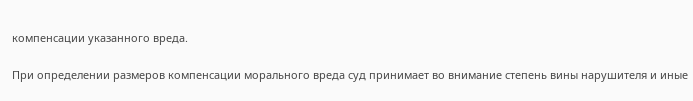компенсации указанного вреда.

При определении размеров компенсации морального вреда суд принимает во внимание степень вины нарушителя и иные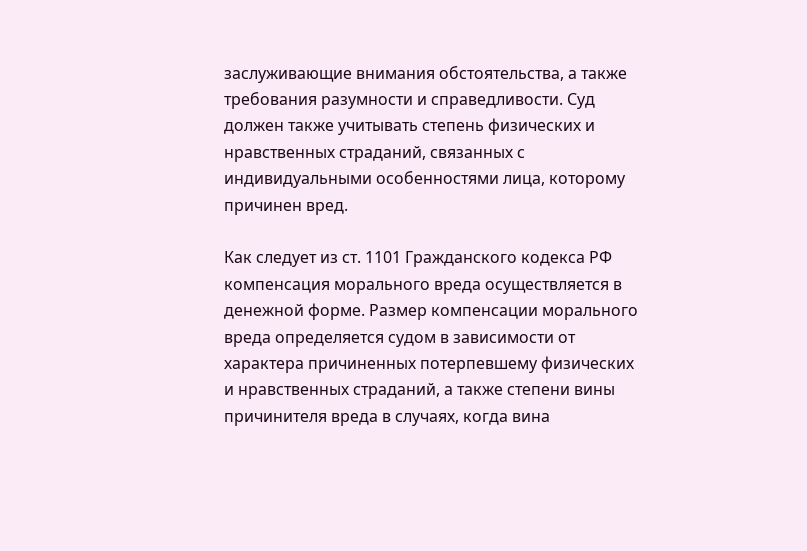заслуживающие внимания обстоятельства, а также требования разумности и справедливости. Суд должен также учитывать степень физических и нравственных страданий, связанных с индивидуальными особенностями лица, которому причинен вред.

Как следует из ст. 1101 Гражданского кодекса РФ компенсация морального вреда осуществляется в денежной форме. Размер компенсации морального вреда определяется судом в зависимости от характера причиненных потерпевшему физических и нравственных страданий, а также степени вины причинителя вреда в случаях, когда вина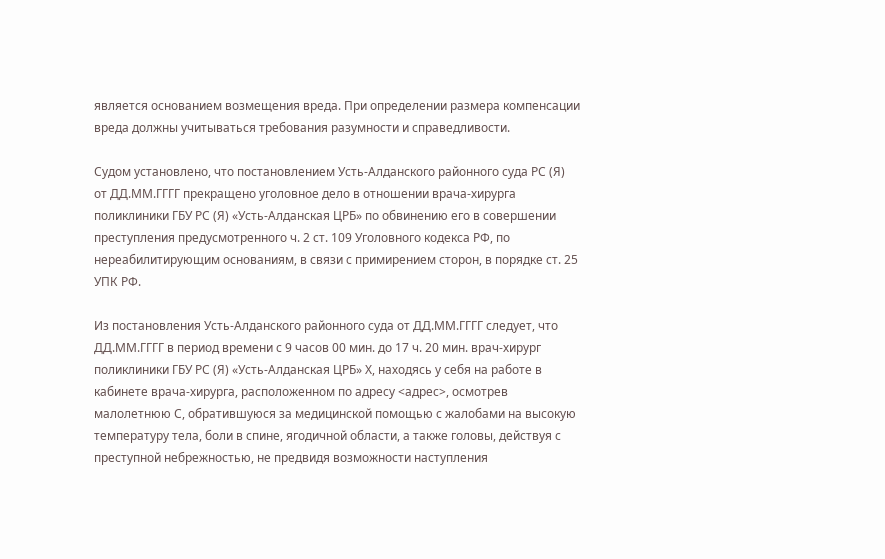является основанием возмещения вреда. При определении размера компенсации вреда должны учитываться требования разумности и справедливости.

Судом установлено, что постановлением Усть-Алданского районного суда РС (Я) от ДД.ММ.ГГГГ прекращено уголовное дело в отношении врача-хирурга поликлиники ГБУ РС (Я) «Усть-Алданская ЦРБ» по обвинению его в совершении преступления предусмотренного ч. 2 ст. 109 Уголовного кодекса РФ, по нереабилитирующим основаниям, в связи с примирением сторон, в порядке ст. 25 УПК РФ.

Из постановления Усть-Алданского районного суда от ДД.ММ.ГГГГ следует, что ДД.ММ.ГГГГ в период времени с 9 часов 00 мин. до 17 ч. 20 мин. врач-хирург поликлиники ГБУ РС (Я) «Усть-Алданская ЦРБ» Х, находясь у себя на работе в кабинете врача-хирурга, расположенном по адресу <адрес>, осмотрев малолетнюю С, обратившуюся за медицинской помощью с жалобами на высокую температуру тела, боли в спине, ягодичной области, а также головы, действуя с преступной небрежностью, не предвидя возможности наступления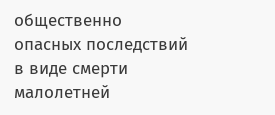общественно опасных последствий в виде смерти малолетней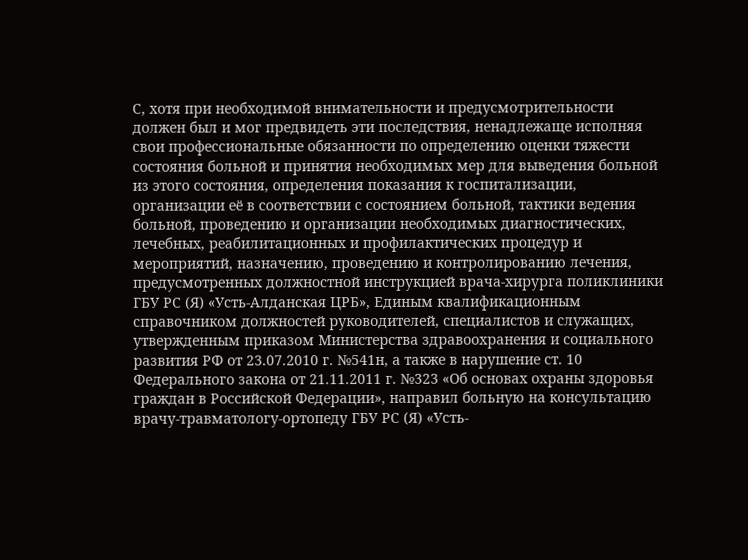С, хотя при необходимой внимательности и предусмотрительности должен был и мог предвидеть эти последствия, ненадлежаще исполняя свои профессиональные обязанности по определению оценки тяжести состояния больной и принятия необходимых мер для выведения больной из этого состояния, определения показания к госпитализации, организации её в соответствии с состоянием больной, тактики ведения больной, проведению и организации необходимых диагностических, лечебных, реабилитационных и профилактических процедур и мероприятий, назначению, проведению и контролированию лечения, предусмотренных должностной инструкцией врача-хирурга поликлиники ГБУ РС (Я) «Усть-Алданская ЦРБ», Единым квалификационным справочником должностей руководителей, специалистов и служащих, утвержденным приказом Министерства здравоохранения и социального развития РФ от 23.07.2010 г. №541н, а также в нарушение ст. 10 Федерального закона от 21.11.2011 г. №323 «Об основах охраны здоровья граждан в Российской Федерации», направил больную на консультацию врачу-травматологу-ортопеду ГБУ РС (Я) «Усть-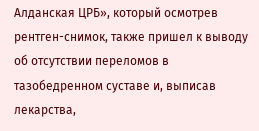Алданская ЦРБ», который осмотрев рентген-снимок, также пришел к выводу об отсутствии переломов в тазобедренном суставе и, выписав лекарства,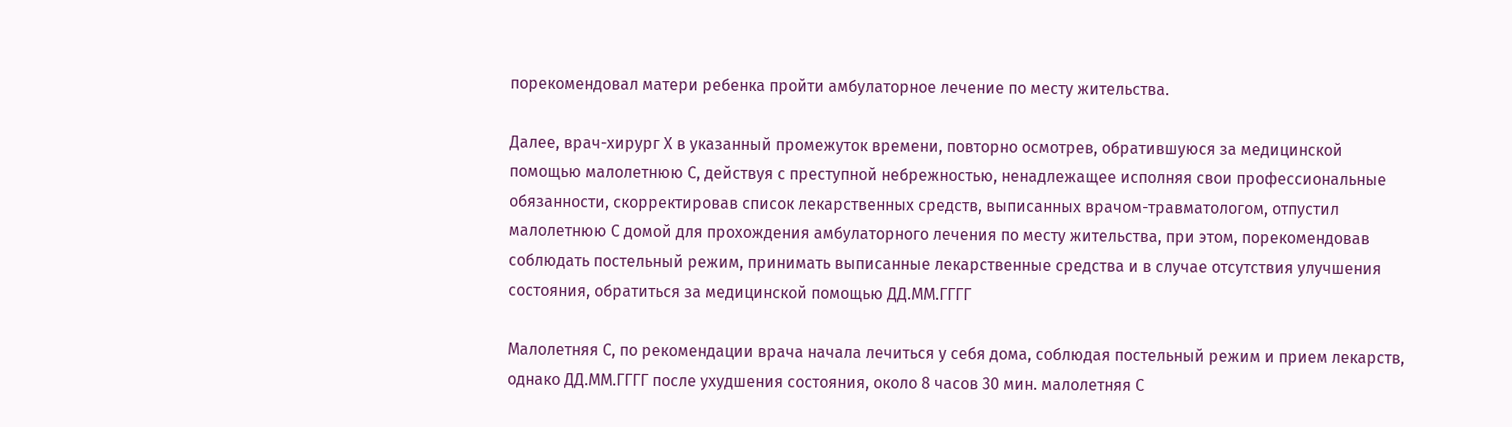порекомендовал матери ребенка пройти амбулаторное лечение по месту жительства.

Далее, врач-хирург Х в указанный промежуток времени, повторно осмотрев, обратившуюся за медицинской помощью малолетнюю С, действуя с преступной небрежностью, ненадлежащее исполняя свои профессиональные обязанности, скорректировав список лекарственных средств, выписанных врачом-травматологом, отпустил малолетнюю С домой для прохождения амбулаторного лечения по месту жительства, при этом, порекомендовав соблюдать постельный режим, принимать выписанные лекарственные средства и в случае отсутствия улучшения состояния, обратиться за медицинской помощью ДД.ММ.ГГГГ

Малолетняя С, по рекомендации врача начала лечиться у себя дома, соблюдая постельный режим и прием лекарств, однако ДД.ММ.ГГГГ после ухудшения состояния, около 8 часов 30 мин. малолетняя С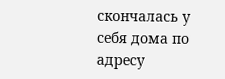скончалась у себя дома по адресу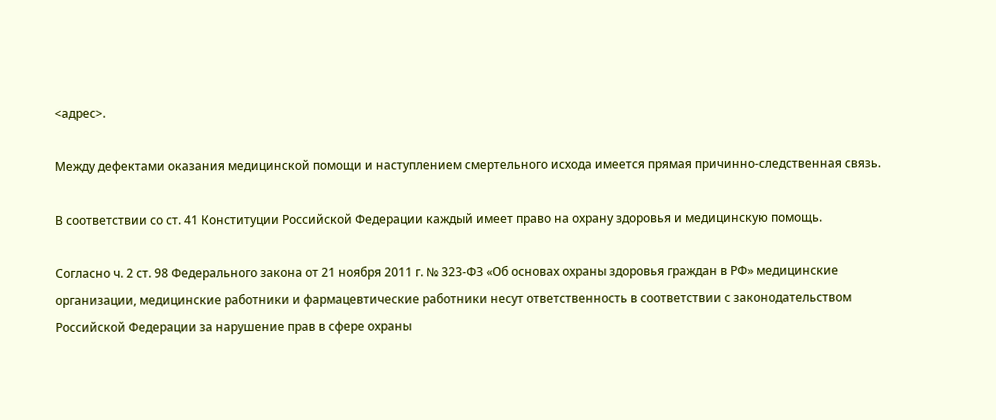<адрес>.

Между дефектами оказания медицинской помощи и наступлением смертельного исхода имеется прямая причинно-следственная связь.

В соответствии со ст. 41 Конституции Российской Федерации каждый имеет право на охрану здоровья и медицинскую помощь.

Согласно ч. 2 ст. 98 Федерального закона от 21 ноября 2011 г. № 323-ФЗ «Об основах охраны здоровья граждан в РФ» медицинские организации, медицинские работники и фармацевтические работники несут ответственность в соответствии с законодательством Российской Федерации за нарушение прав в сфере охраны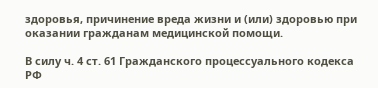здоровья, причинение вреда жизни и (или) здоровью при оказании гражданам медицинской помощи.

В силу ч. 4 ст. 61 Гражданского процессуального кодекса РФ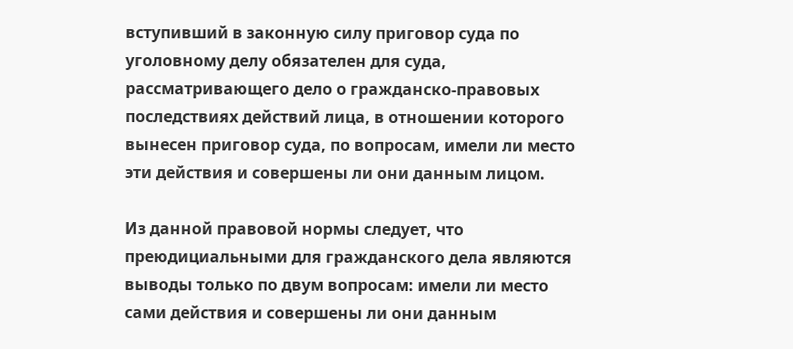вступивший в законную силу приговор суда по уголовному делу обязателен для суда, рассматривающего дело о гражданско-правовых последствиях действий лица, в отношении которого вынесен приговор суда, по вопросам, имели ли место эти действия и совершены ли они данным лицом.

Из данной правовой нормы следует, что преюдициальными для гражданского дела являются выводы только по двум вопросам: имели ли место сами действия и совершены ли они данным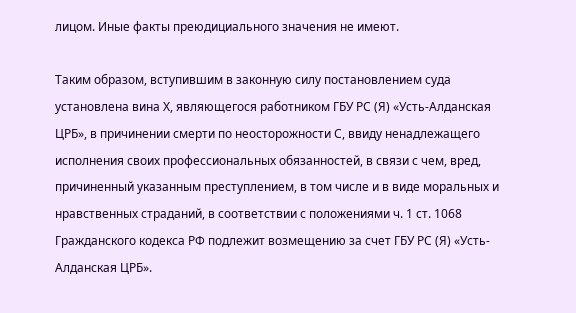лицом. Иные факты преюдициального значения не имеют.

Таким образом, вступившим в законную силу постановлением суда установлена вина Х, являющегося работником ГБУ РС (Я) «Усть-Алданская ЦРБ», в причинении смерти по неосторожности С, ввиду ненадлежащего исполнения своих профессиональных обязанностей, в связи с чем, вред, причиненный указанным преступлением, в том числе и в виде моральных и нравственных страданий, в соответствии с положениями ч. 1 ст. 1068 Гражданского кодекса РФ подлежит возмещению за счет ГБУ РС (Я) «Усть-Алданская ЦРБ».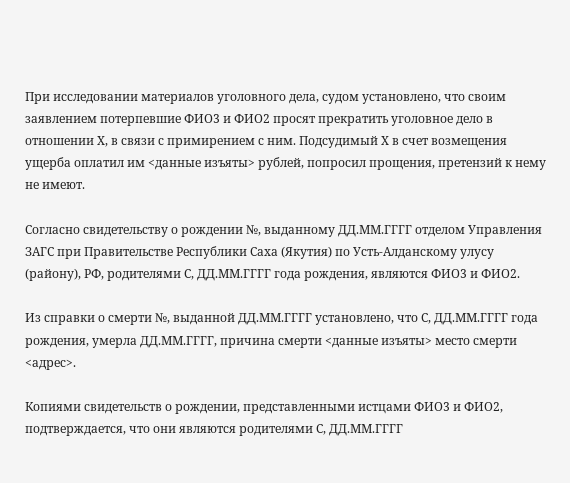При исследовании материалов уголовного дела, судом установлено, что своим заявлением потерпевшие ФИО3 и ФИО2 просят прекратить уголовное дело в отношении Х, в связи с примирением с ним. Подсудимый Х в счет возмещения ущерба оплатил им <данные изъяты> рублей, попросил прощения, претензий к нему не имеют.

Согласно свидетельству о рождении №, выданному ДД.ММ.ГГГГ отделом Управления ЗАГС при Правительстве Республики Саха (Якутия) по Усть-Алданскому улусу (району), РФ, родителями С, ДД.ММ.ГГГГ года рождения, являются ФИО3 и ФИО2.

Из справки о смерти №, выданной ДД.ММ.ГГГГ установлено, что С, ДД.ММ.ГГГГ года рождения, умерла ДД.ММ.ГГГГ, причина смерти <данные изъяты> место смерти <адрес>.

Копиями свидетельств о рождении, представленными истцами ФИО3 и ФИО2, подтверждается, что они являются родителями С, ДД.ММ.ГГГГ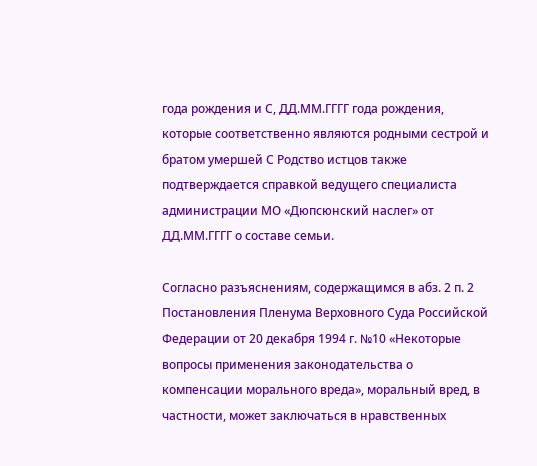года рождения и С, ДД.ММ.ГГГГ года рождения, которые соответственно являются родными сестрой и братом умершей С Родство истцов также подтверждается справкой ведущего специалиста администрации МО «Дюпсюнский наслег» от ДД.ММ.ГГГГ о составе семьи.

Согласно разъяснениям, содержащимся в абз. 2 п. 2 Постановления Пленума Верховного Суда Российской Федерации от 20 декабря 1994 г. №10 «Некоторые вопросы применения законодательства о компенсации морального вреда», моральный вред, в частности, может заключаться в нравственных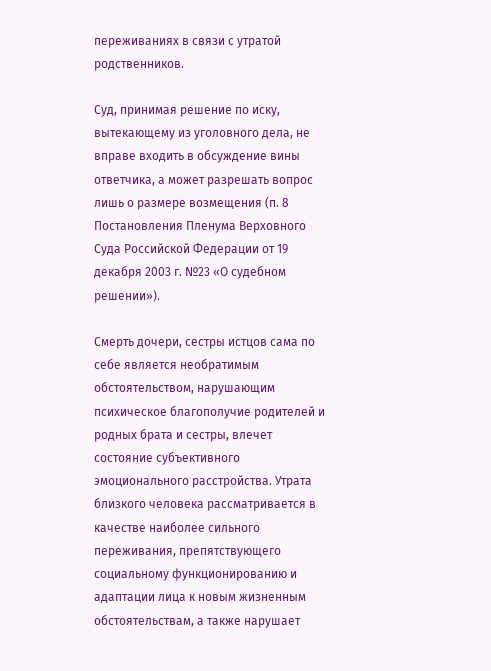переживаниях в связи с утратой родственников.

Суд, принимая решение по иску, вытекающему из уголовного дела, не вправе входить в обсуждение вины ответчика, а может разрешать вопрос лишь о размере возмещения (п. 8 Постановления Пленума Верховного Суда Российской Федерации от 19 декабря 2003 г. №23 «О судебном решении»).

Смерть дочери, сестры истцов сама по себе является необратимым обстоятельством, нарушающим психическое благополучие родителей и родных брата и сестры, влечет состояние субъективного эмоционального расстройства. Утрата близкого человека рассматривается в качестве наиболее сильного переживания, препятствующего социальному функционированию и адаптации лица к новым жизненным обстоятельствам, а также нарушает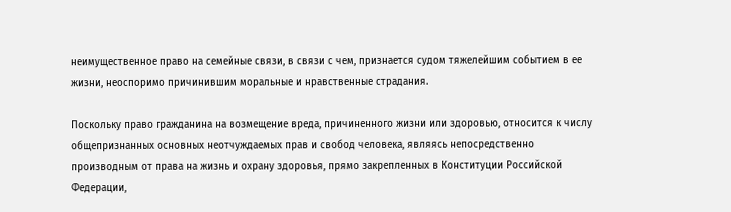неимущественное право на семейные связи, в связи с чем, признается судом тяжелейшим событием в ее жизни, неоспоримо причинившим моральные и нравственные страдания.

Поскольку право гражданина на возмещение вреда, причиненного жизни или здоровью, относится к числу общепризнанных основных неотчуждаемых прав и свобод человека, являясь непосредственно производным от права на жизнь и охрану здоровья, прямо закрепленных в Конституции Российской Федерации,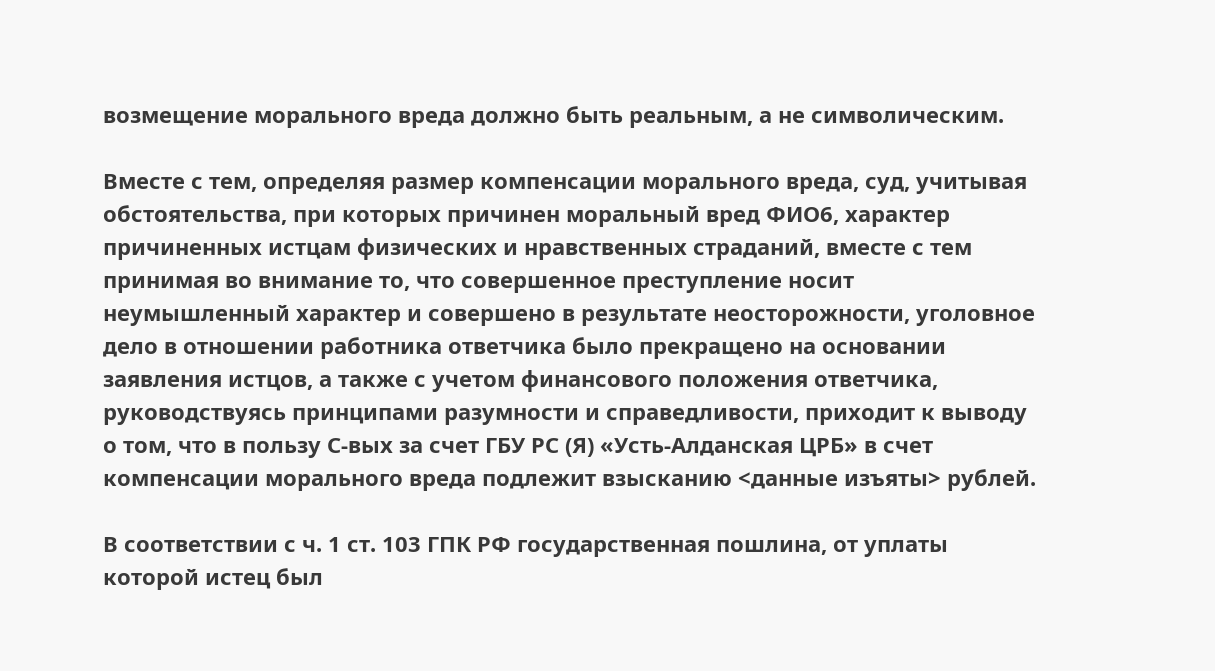возмещение морального вреда должно быть реальным, а не символическим.

Вместе с тем, определяя размер компенсации морального вреда, суд, учитывая обстоятельства, при которых причинен моральный вред ФИО6, характер причиненных истцам физических и нравственных страданий, вместе с тем принимая во внимание то, что совершенное преступление носит неумышленный характер и совершено в результате неосторожности, уголовное дело в отношении работника ответчика было прекращено на основании заявления истцов, а также с учетом финансового положения ответчика, руководствуясь принципами разумности и справедливости, приходит к выводу о том, что в пользу С-вых за счет ГБУ РС (Я) «Усть-Алданская ЦРБ» в счет компенсации морального вреда подлежит взысканию <данные изъяты> рублей.

В соответствии с ч. 1 ст. 103 ГПК РФ государственная пошлина, от уплаты которой истец был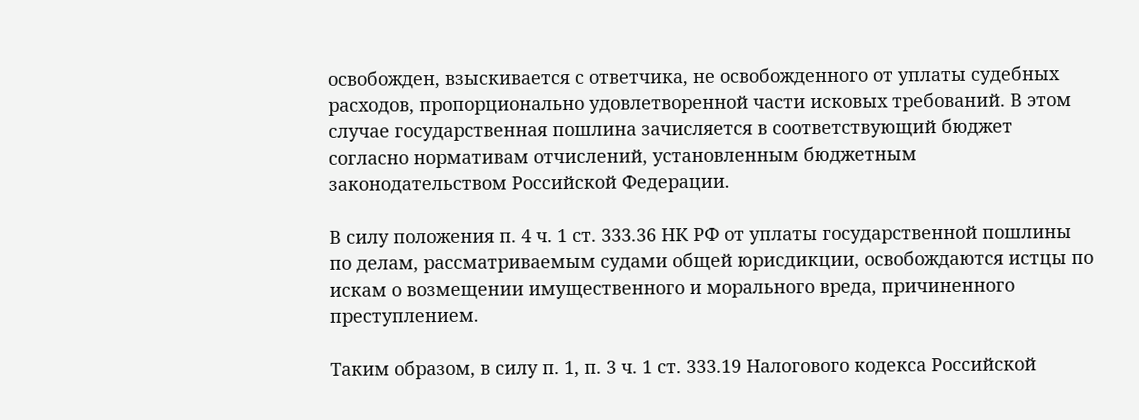освобожден, взыскивается с ответчика, не освобожденного от уплаты судебных расходов, пропорционально удовлетворенной части исковых требований. В этом случае государственная пошлина зачисляется в соответствующий бюджет согласно нормативам отчислений, установленным бюджетным законодательством Российской Федерации.

В силу положения п. 4 ч. 1 ст. 333.36 НК РФ от уплаты государственной пошлины по делам, рассматриваемым судами общей юрисдикции, освобождаются истцы по искам о возмещении имущественного и морального вреда, причиненного преступлением.

Таким образом, в силу п. 1, п. 3 ч. 1 ст. 333.19 Налогового кодекса Российской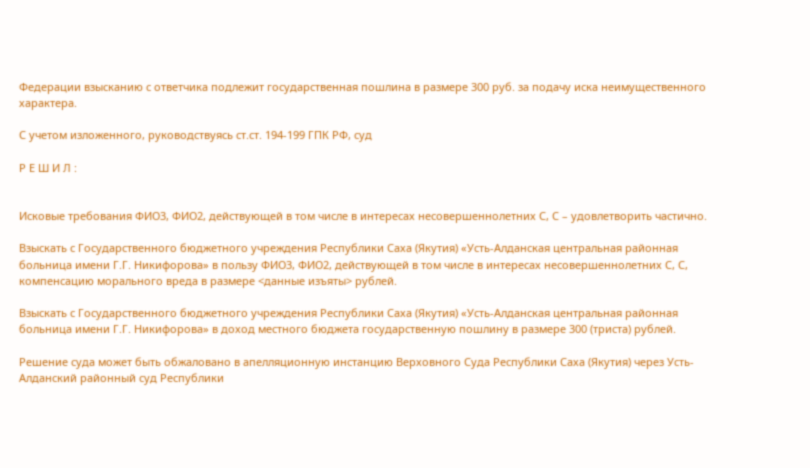Федерации взысканию с ответчика подлежит государственная пошлина в размере 300 руб. за подачу иска неимущественного характера.

С учетом изложенного, руководствуясь ст.ст. 194-199 ГПК РФ, суд

Р Е Ш И Л :


Исковые требования ФИО3, ФИО2, действующей в том числе в интересах несовершеннолетних С, С – удовлетворить частично.

Взыскать с Государственного бюджетного учреждения Республики Саха (Якутия) «Усть-Алданская центральная районная больница имени Г.Г. Никифорова» в пользу ФИО3, ФИО2, действующей в том числе в интересах несовершеннолетних С, С, компенсацию морального вреда в размере <данные изъяты> рублей.

Взыскать с Государственного бюджетного учреждения Республики Саха (Якутия) «Усть-Алданская центральная районная больница имени Г.Г. Никифорова» в доход местного бюджета государственную пошлину в размере 300 (триста) рублей.

Решение суда может быть обжаловано в апелляционную инстанцию Верховного Суда Республики Саха (Якутия) через Усть-Алданский районный суд Республики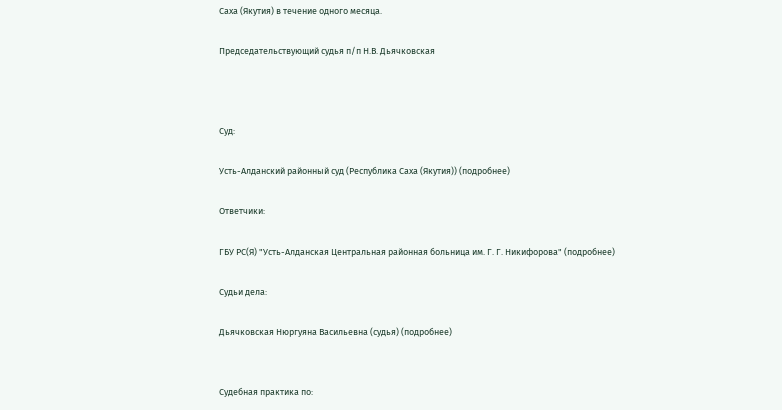Саха (Якутия) в течение одного месяца.

Председательствующий судья п/п Н.В. Дьячковская



Суд:

Усть-Алданский районный суд (Республика Саха (Якутия)) (подробнее)

Ответчики:

ГБУ РС(Я) "Усть-Алданская Центральная районная больница им. Г. Г. Никифорова" (подробнее)

Судьи дела:

Дьячковская Нюргуяна Васильевна (судья) (подробнее)


Судебная практика по: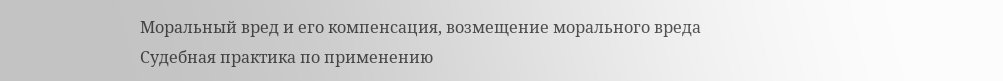Моральный вред и его компенсация, возмещение морального вреда
Судебная практика по применению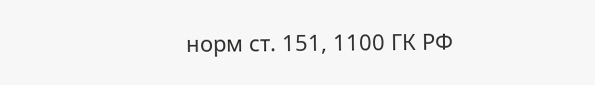норм ст. 151, 1100 ГК РФ